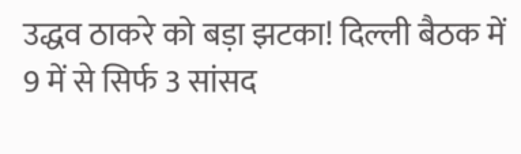उद्धव ठाकरे को बड़ा झटका! दिल्ली बैठक में 9 में से सिर्फ 3 सांसद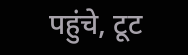पहुंचे, टूट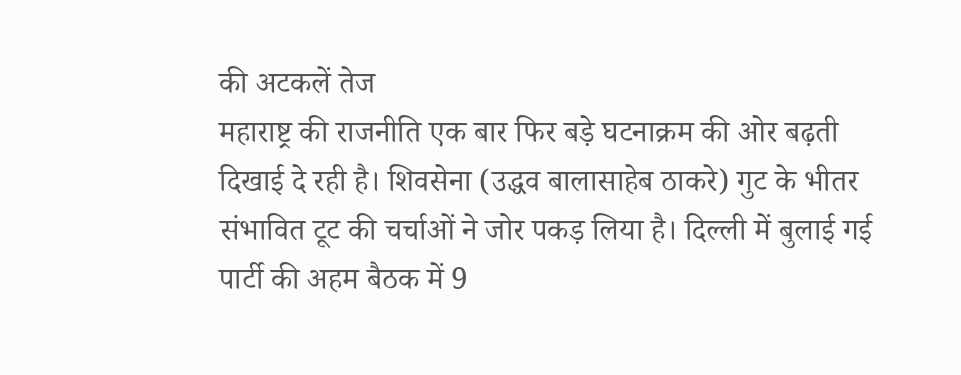की अटकलें तेज
महाराष्ट्र की राजनीति एक बार फिर बड़े घटनाक्रम की ओर बढ़ती दिखाई दे रही है। शिवसेना (उद्धव बालासाहेब ठाकरे) गुट के भीतर संभावित टूट की चर्चाओं ने जोर पकड़ लिया है। दिल्ली में बुलाई गई पार्टी की अहम बैठक में 9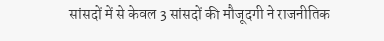सांसदों में से केवल 3 सांसदों की मौजूदगी ने राजनीतिक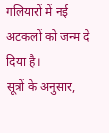गलियारों में नई अटकलों को जन्म दे दिया है।
सूत्रों के अनुसार,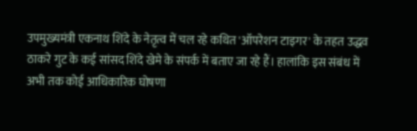उपमुख्यमंत्री एकनाथ शिंदे के नेतृत्व में चल रहे कथित 'ऑपरेशन टाइगर' के तहत उद्धव ठाकरे गुट के कई सांसद शिंदे खेमे के संपर्क में बताए जा रहे हैं। हालांकि इस संबंध में अभी तक कोई आधिकारिक घोषणा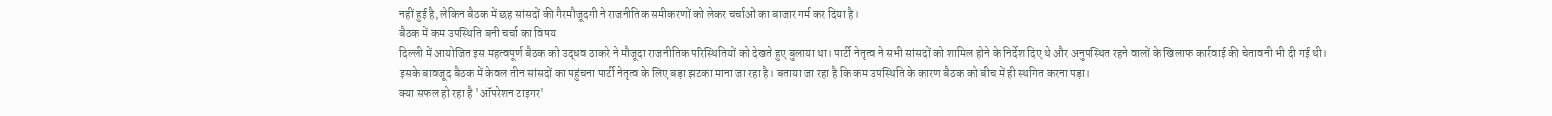नहीं हुई है, लेकिन बैठक में छह सांसदों की गैरमौजूदगी ने राजनीतिक समीकरणों को लेकर चर्चाओं का बाजार गर्म कर दिया है।
बैठक में कम उपस्थिति बनी चर्चा का विषय
दिल्ली में आयोजित इस महत्वपूर्ण बैठक को उद्धव ठाकरे ने मौजूदा राजनीतिक परिस्थितियों को देखते हुए बुलाया था। पार्टी नेतृत्व ने सभी सांसदों को शामिल होने के निर्देश दिए थे और अनुपस्थित रहने वालों के खिलाफ कार्रवाई की चेतावनी भी दी गई थी।
इसके बावजूद बैठक में केवल तीन सांसदों का पहुंचना पार्टी नेतृत्व के लिए बड़ा झटका माना जा रहा है। बताया जा रहा है कि कम उपस्थिति के कारण बैठक को बीच में ही स्थगित करना पड़ा।
क्या सफल हो रहा है 'ऑपरेशन टाइगर'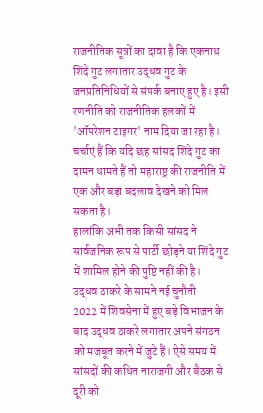राजनीतिक सूत्रों का दावा है कि एकनाथ शिंदे गुट लगातार उद्धव गुट के जनप्रतिनिधियों से संपर्क बनाए हुए है। इसी रणनीति को राजनीतिक हलकों में 'ऑपरेशन टाइगर' नाम दिया जा रहा है। चर्चाएं हैं कि यदि छह सांसद शिंदे गुट का दामन थामते हैं तो महाराष्ट्र की राजनीति में एक और बड़ा बदलाव देखने को मिल सकता है।
हालांकि अभी तक किसी सांसद ने सार्वजनिक रूप से पार्टी छोड़ने या शिंदे गुट में शामिल होने की पुष्टि नहीं की है।
उद्धव ठाकरे के सामने नई चुनौती
2022 में शिवसेना में हुए बड़े विभाजन के बाद उद्धव ठाकरे लगातार अपने संगठन को मजबूत करने में जुटे हैं। ऐसे समय में सांसदों की कथित नाराजगी और बैठक से दूरी को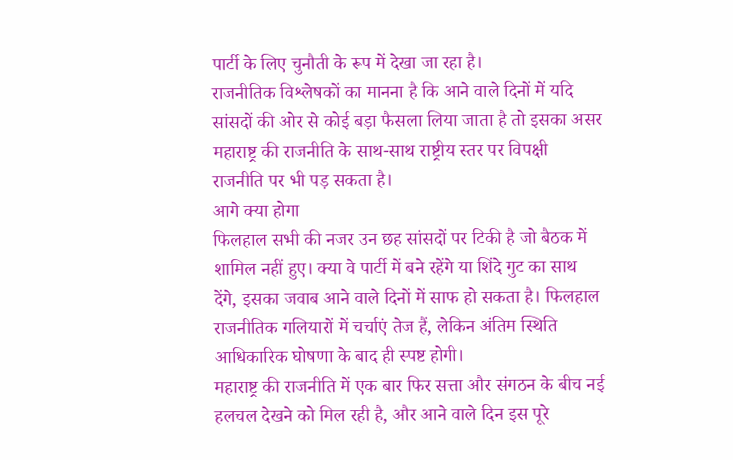पार्टी के लिए चुनौती के रूप में देखा जा रहा है।
राजनीतिक विश्लेषकों का मानना है कि आने वाले दिनों में यदि सांसदों की ओर से कोई बड़ा फैसला लिया जाता है तो इसका असर महाराष्ट्र की राजनीति के साथ-साथ राष्ट्रीय स्तर पर विपक्षी राजनीति पर भी पड़ सकता है।
आगे क्या होगा
फिलहाल सभी की नजर उन छह सांसदों पर टिकी है जो बैठक में शामिल नहीं हुए। क्या वे पार्टी में बने रहेंगे या शिंदे गुट का साथ देंगे, इसका जवाब आने वाले दिनों में साफ हो सकता है। फिलहाल राजनीतिक गलियारों में चर्चाएं तेज हैं, लेकिन अंतिम स्थिति आधिकारिक घोषणा के बाद ही स्पष्ट होगी।
महाराष्ट्र की राजनीति में एक बार फिर सत्ता और संगठन के बीच नई हलचल देखने को मिल रही है, और आने वाले दिन इस पूरे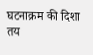घटनाक्रम की दिशा तय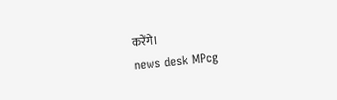करेंगे।
news desk MPcg